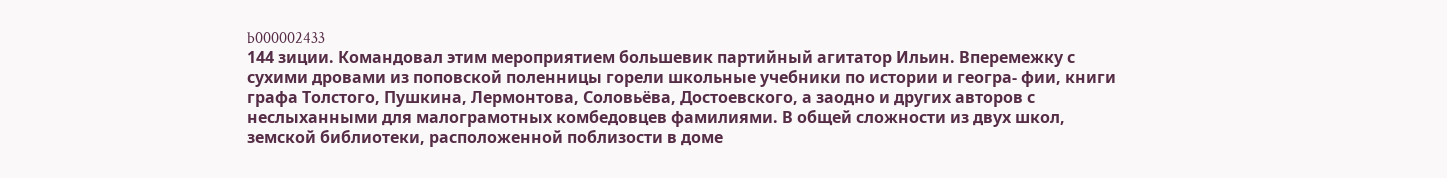b000002433
144 зиции. Командовал этим мероприятием большевик партийный агитатор Ильин. Вперемежку с сухими дровами из поповской поленницы горели школьные учебники по истории и геогра- фии, книги графа Толстого, Пушкина, Лермонтова, Соловьёва, Достоевского, а заодно и других авторов с неслыханными для малограмотных комбедовцев фамилиями. В общей сложности из двух школ, земской библиотеки, расположенной поблизости в доме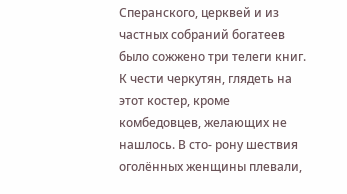Сперанского, церквей и из частных собраний богатеев было сожжено три телеги книг. К чести черкутян, глядеть на этот костер, кроме комбедовцев, желающих не нашлось. В сто- рону шествия оголённых женщины плевали,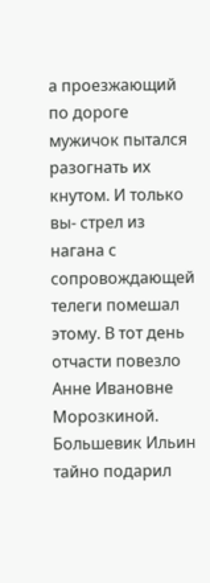а проезжающий по дороге мужичок пытался разогнать их кнутом. И только вы- стрел из нагана с сопровождающей телеги помешал этому. В тот день отчасти повезло Анне Ивановне Морозкиной. Большевик Ильин тайно подарил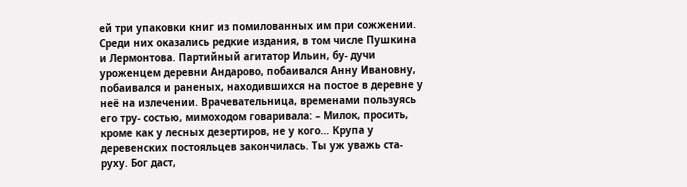ей три упаковки книг из помилованных им при сожжении. Среди них оказались редкие издания, в том числе Пушкина и Лермонтова. Партийный агитатор Ильин, бу- дучи уроженцем деревни Андарово, побаивался Анну Ивановну, побаивался и раненых, находившихся на постое в деревне у неё на излечении. Врачевательница, временами пользуясь его тру- состью, мимоходом говаривала: – Милок, просить, кроме как у лесных дезертиров, не у кого… Крупа у деревенских постояльцев закончилась. Ты уж уважь ста- руху. Бог даст,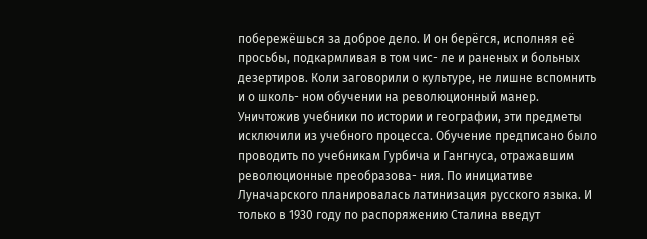побережёшься за доброе дело. И он берёгся, исполняя её просьбы, подкармливая в том чис- ле и раненых и больных дезертиров. Коли заговорили о культуре, не лишне вспомнить и о школь- ном обучении на революционный манер. Уничтожив учебники по истории и географии, эти предметы исключили из учебного процесса. Обучение предписано было проводить по учебникам Гурбича и Гангнуса, отражавшим революционные преобразова- ния. По инициативе Луначарского планировалась латинизация русского языка. И только в 1930 году по распоряжению Сталина введут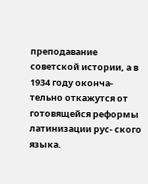преподавание советской истории, а в 1934 году оконча- тельно откажутся от готовящейся реформы латинизации рус- ского языка.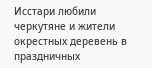Исстари любили черкутяне и жители окрестных деревень в праздничных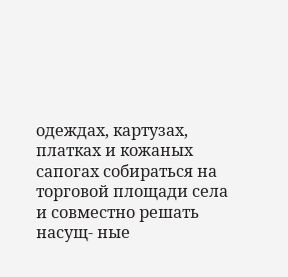одеждах, картузах, платках и кожаных сапогах собираться на торговой площади села и совместно решать насущ- ные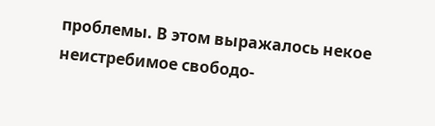проблемы. В этом выражалось некое неистребимое свободо-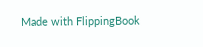Made with FlippingBook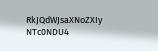RkJQdWJsaXNoZXIy NTc0NDU4